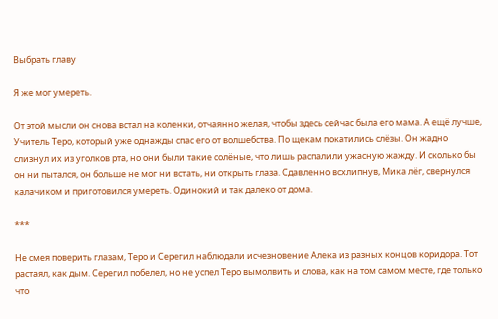Выбрать главу

Я же мог умереть.

От этой мысли он снова встал на коленки, отчаянно желая, чтобы здесь сейчас была его мама. А ещё лучше, Учитель Теро, который уже однажды спас его от волшебства. По щекам покатились слёзы. Он жадно слизнул их из уголков рта, но они были такие солёные, что лишь распалили ужасную жажду. И сколько бы он ни пытался, он больше не мог ни встать, ни открыть глаза. Сдавленно всхлипнув, Мика лёг, свернулся калачиком и приготовился умереть. Одинокий и так далеко от дома.

***

Не смея поверить глазам, Теро и Серегил наблюдали исчезновение Алека из разных концов коридора. Тот растаял, как дым. Серегил побелел, но не успел Теро вымолвить и слова, как на том самом месте, где только что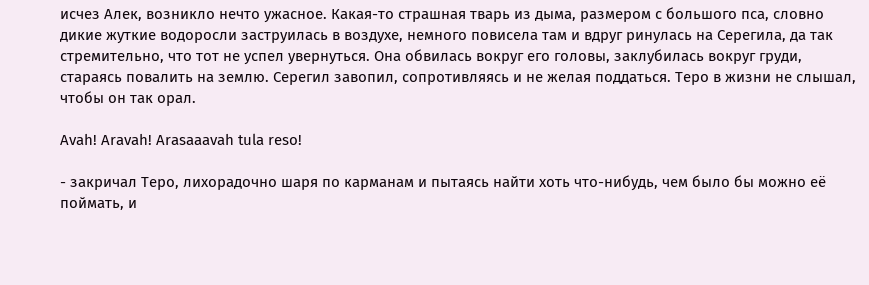исчез Алек, возникло нечто ужасное. Какая-то страшная тварь из дыма, размером с большого пса, словно дикие жуткие водоросли заструилась в воздухе, немного повисела там и вдруг ринулась на Серегила, да так стремительно, что тот не успел увернуться. Она обвилась вокруг его головы, заклубилась вокруг груди, стараясь повалить на землю. Серегил завопил, сопротивляясь и не желая поддаться. Теро в жизни не слышал, чтобы он так орал.

Avah! Aravah! Arasaaavah tula reso!

- закричал Теро, лихорадочно шаря по карманам и пытаясь найти хоть что-нибудь, чем было бы можно её поймать, и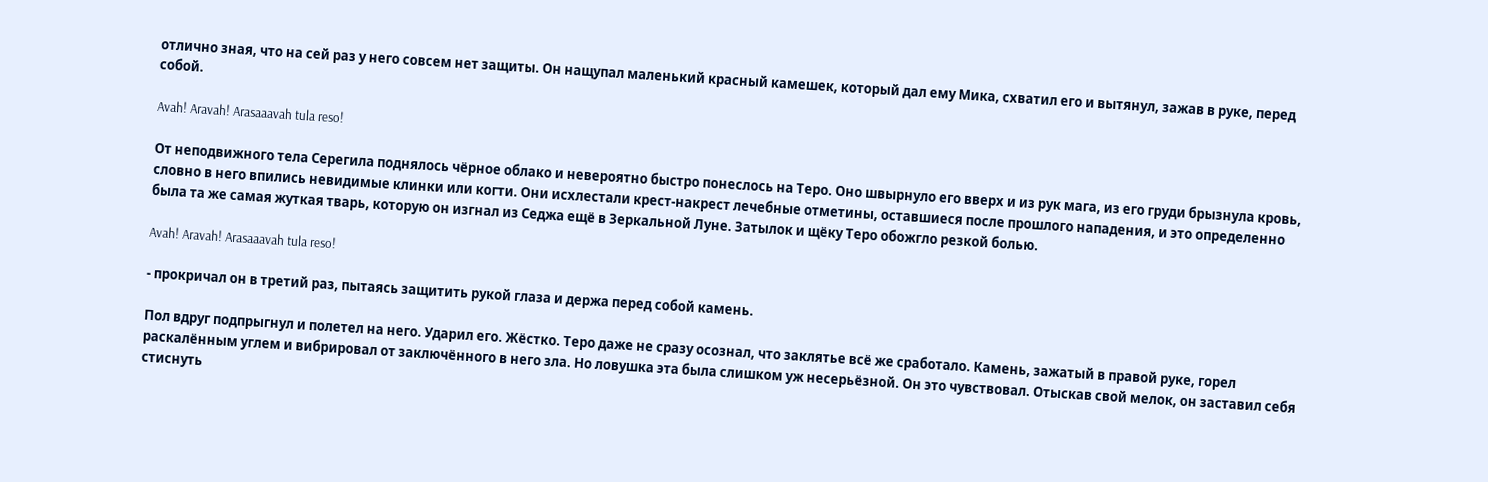отлично зная, что на сей раз у него совсем нет защиты. Он нащупал маленький красный камешек, который дал ему Мика, схватил его и вытянул, зажав в руке, перед собой.

Avah! Aravah! Arasaaavah tula reso!

От неподвижного тела Серегила поднялось чёрное облако и невероятно быстро понеслось на Теро. Оно швырнуло его вверх и из рук мага, из его груди брызнула кровь, словно в него впились невидимые клинки или когти. Они исхлестали крест-накрест лечебные отметины, оставшиеся после прошлого нападения, и это определенно была та же самая жуткая тварь, которую он изгнал из Седжа ещё в Зеркальной Луне. Затылок и щёку Теро обожгло резкой болью.

Avah! Aravah! Arasaaavah tula reso!

- прокричал он в третий раз, пытаясь защитить рукой глаза и держа перед собой камень.

Пол вдруг подпрыгнул и полетел на него. Ударил его. Жёстко. Теро даже не сразу осознал, что заклятье всё же сработало. Камень, зажатый в правой руке, горел раскалённым углем и вибрировал от заключённого в него зла. Но ловушка эта была слишком уж несерьёзной. Он это чувствовал. Отыскав свой мелок, он заставил себя стиснуть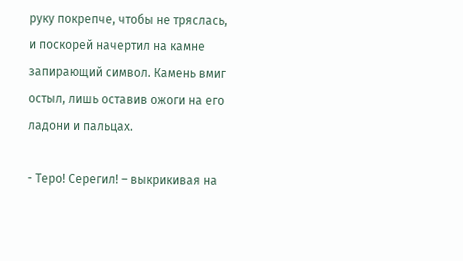руку покрепче, чтобы не тряслась, и поскорей начертил на камне запирающий символ. Камень вмиг остыл, лишь оставив ожоги на его ладони и пальцах.

- Теро! Серегил! – выкрикивая на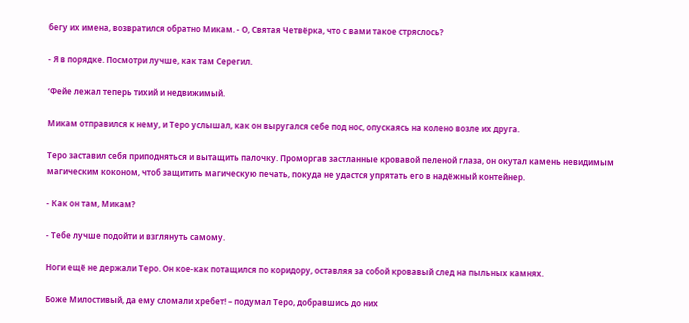бегу их имена, возвратился обратно Микам. - О, Святая Четвёрка, что с вами такое стряслось?

- Я в порядке. Посмотри лучше, как там Серегил.

‘Фейе лежал теперь тихий и недвижимый.

Микам отправился к нему, и Теро услышал, как он выругался себе под нос, опускаясь на колено возле их друга.

Теро заставил себя приподняться и вытащить палочку. Проморгав застланные кровавой пеленой глаза, он окутал камень невидимым магическим коконом, чтоб защитить магическую печать, покуда не удастся упрятать его в надёжный контейнер.

- Как он там, Микам?

- Тебе лучше подойти и взглянуть самому.

Ноги ещё не держали Теро. Он кое-как потащился по коридору, оставляя за собой кровавый след на пыльных камнях.

Боже Милостивый, да ему сломали хребет! – подумал Теро, добравшись до них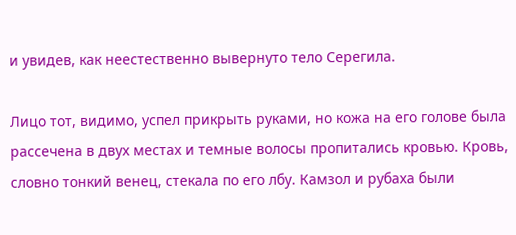и увидев, как неестественно вывернуто тело Серегила.

Лицо тот, видимо, успел прикрыть руками, но кожа на его голове была рассечена в двух местах и темные волосы пропитались кровью. Кровь, словно тонкий венец, стекала по его лбу. Камзол и рубаха были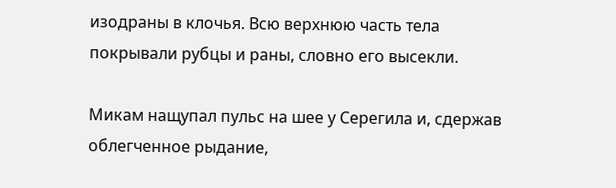изодраны в клочья. Всю верхнюю часть тела покрывали рубцы и раны, словно его высекли.

Микам нащупал пульс на шее у Серегила и, сдержав облегченное рыдание,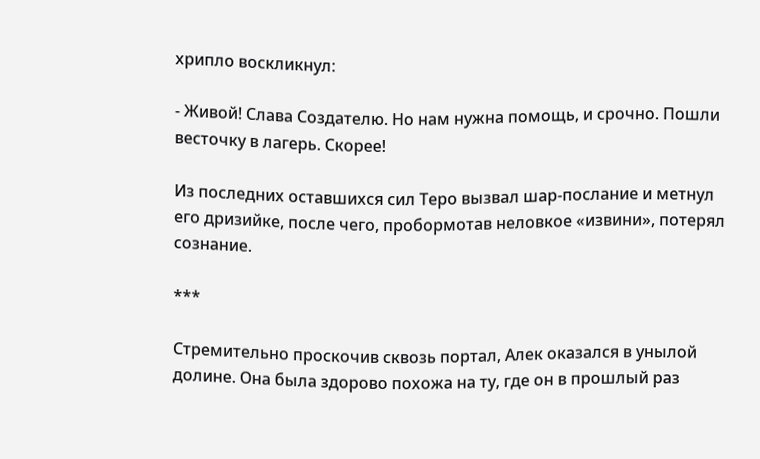хрипло воскликнул:

- Живой! Слава Создателю. Но нам нужна помощь, и срочно. Пошли весточку в лагерь. Скорее!

Из последних оставшихся сил Теро вызвал шар-послание и метнул его дризийке, после чего, пробормотав неловкое «извини», потерял сознание.

***

Стремительно проскочив сквозь портал, Алек оказался в унылой долине. Она была здорово похожа на ту, где он в прошлый раз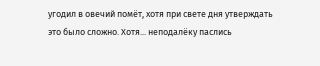угодил в овечий помёт, хотя при свете дня утверждать это было сложно. Хотя... неподалёку паслись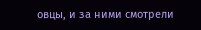овцы, и за ними смотрели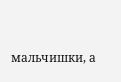мальчишки, а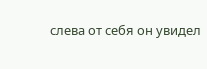слева от себя он увидел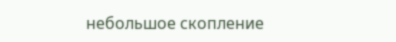небольшое скопление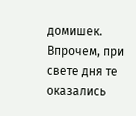домишек. Впрочем, при свете дня те оказались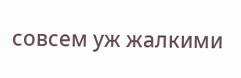совсем уж жалкими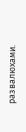развалюхами.